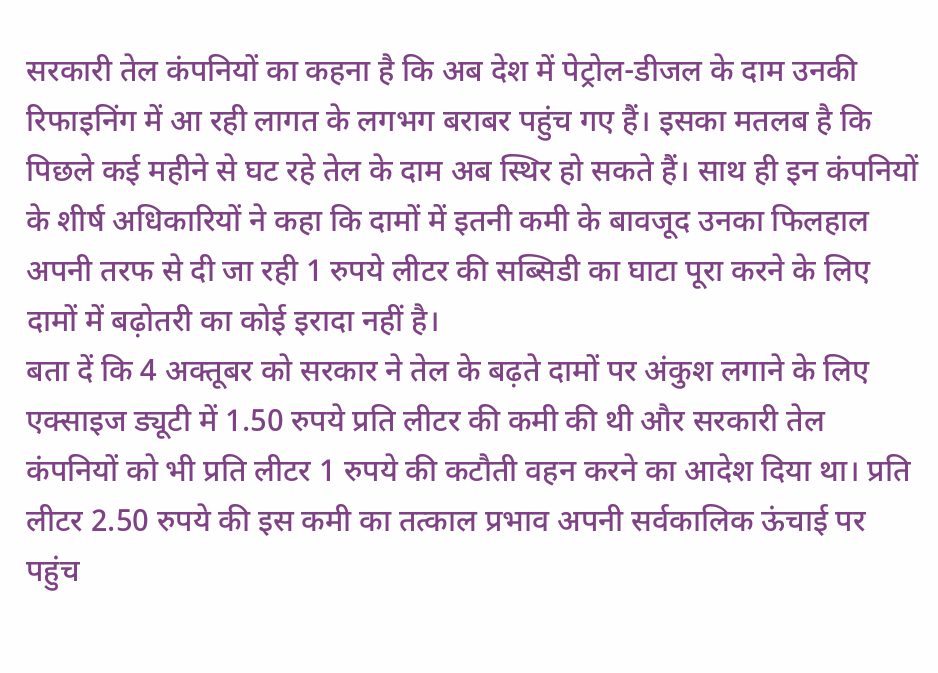सरकारी तेल कंपनियों का कहना है कि अब देश में पेट्रोल-डीजल के दाम उनकी रिफाइनिंग में आ रही लागत के लगभग बराबर पहुंच गए हैं। इसका मतलब है कि पिछले कई महीने से घट रहे तेल के दाम अब स्थिर हो सकते हैं। साथ ही इन कंपनियों के शीर्ष अधिकारियों ने कहा कि दामों में इतनी कमी के बावजूद उनका फिलहाल अपनी तरफ से दी जा रही 1 रुपये लीटर की सब्सिडी का घाटा पूरा करने के लिए दामों में बढ़ोतरी का कोई इरादा नहीं है।
बता दें कि 4 अक्तूबर को सरकार ने तेल के बढ़ते दामों पर अंकुश लगाने के लिए एक्साइज ड्यूटी में 1.50 रुपये प्रति लीटर की कमी की थी और सरकारी तेल कंपनियों को भी प्रति लीटर 1 रुपये की कटौती वहन करने का आदेश दिया था। प्रति लीटर 2.50 रुपये की इस कमी का तत्काल प्रभाव अपनी सर्वकालिक ऊंचाई पर पहुंच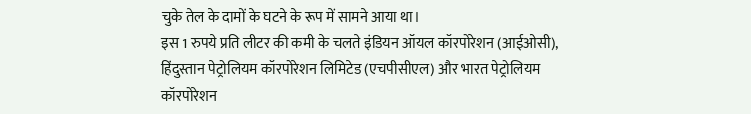चुके तेल के दामों के घटने के रूप में सामने आया था।
इस 1 रुपये प्रति लीटर की कमी के चलते इंडियन ऑयल कॉरपोरेशन (आईओसी), हिंदुस्तान पेट्रोलियम कॉरपोरेशन लिमिटेड (एचपीसीएल) और भारत पेट्रोलियम कॉरपोरेशन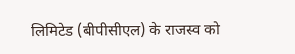लिमिटेड (बीपीसीएल) के राजस्व को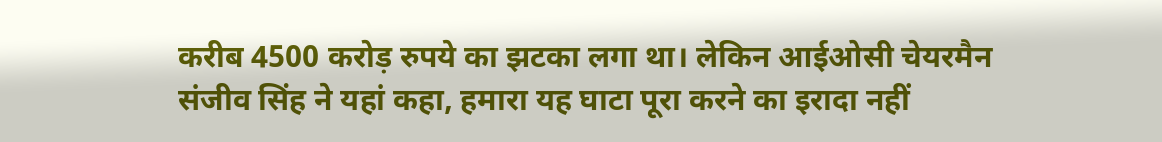करीब 4500 करोड़ रुपये का झटका लगा था। लेकिन आईओसी चेयरमैन संजीव सिंह ने यहां कहा, हमारा यह घाटा पूरा करने का इरादा नहीं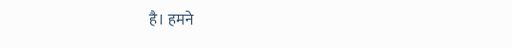है। हमने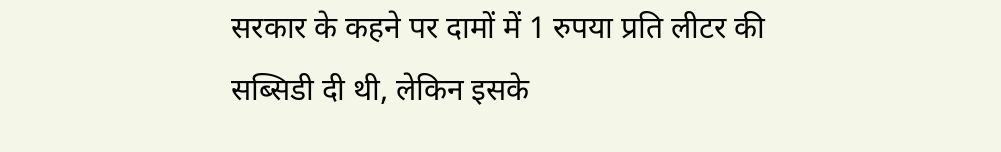सरकार के कहने पर दामों में 1 रुपया प्रति लीटर की सब्सिडी दी थी, लेकिन इसके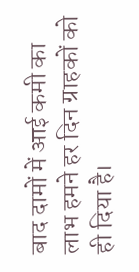बाद दामों में आई कमी का लाभ हमने हर दिन ग्राहकों को ही दिया है।